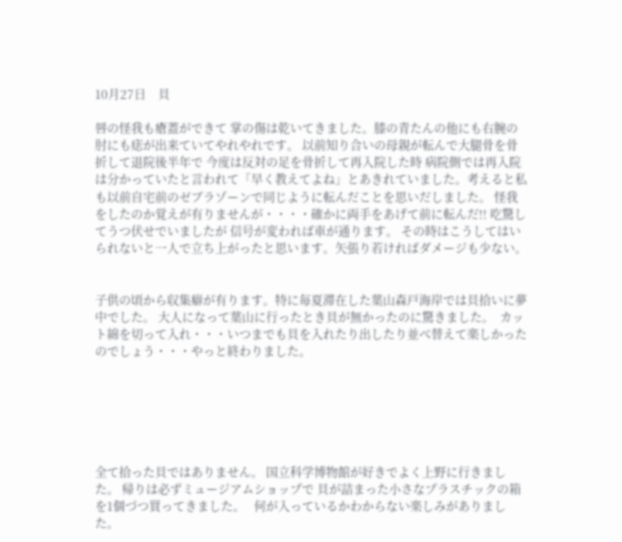10月27日    貝

唇の怪我も瘡蓋ができて 掌の傷は乾いてきました。膝の青たんの他にも右腕の肘にも痣が出来ていてやれやれです。 以前知り合いの母親が転んで大腿骨を骨折して退院後半年で 今度は反対の足を骨折して再入院した時 病院側では再入院は分かっていたと言われて「早く教えてよね」とあきれていました。考えると私も以前自宅前のゼブラゾーンで同じように転んだことを思いだしました。 怪我をしたのか覚えが有りませんが・・・・確かに両手をあげて前に転んだ!! 吃驚してうつ伏せでいましたが 信号が変われば車が通ります。 その時はこうしてはいられないと一人で立ち上がったと思います。矢張り若ければダメージも少ない。


子供の頃から収集癖が有ります。特に毎夏滞在した葉山森戸海岸では貝拾いに夢中でした。 大人になって葉山に行ったとき貝が無かったのに驚きました。  カット綿を切って入れ・・・いつまでも貝を入れたり出したり並べ替えて楽しかったのでしょう・・・やっと終わりました。






全て拾った貝ではありません。 国立科学博物館が好きでよく上野に行きました。 帰りは必ずミュージアムショップで 貝が詰まった小さなプラスチックの箱を1個づつ買ってきました。   何が入っているかわからない楽しみがありました。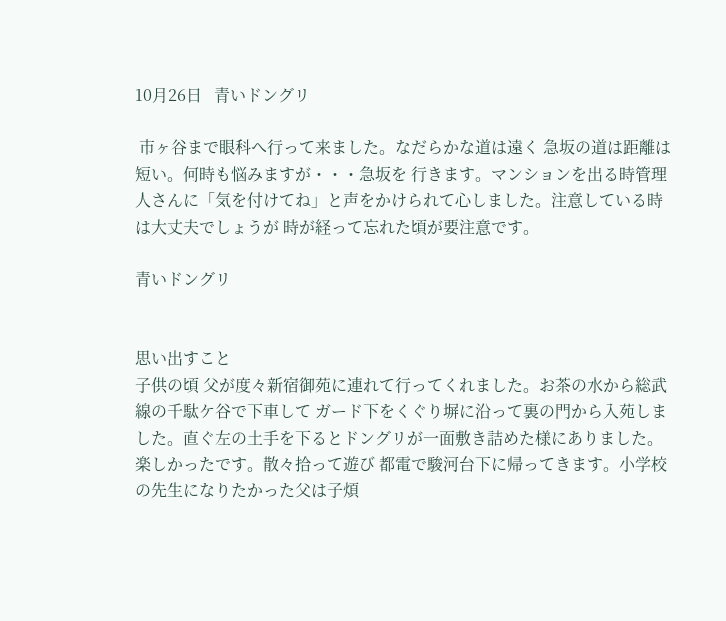10月26日   青いドングリ

 市ヶ谷まで眼科へ行って来ました。なだらかな道は遠く 急坂の道は距離は短い。何時も悩みますが・・・急坂を 行きます。マンションを出る時管理人さんに「気を付けてね」と声をかけられて心しました。注意している時は大丈夫でしょうが 時が経って忘れた頃が要注意です。

青いドングリ


思い出すこと
子供の頃 父が度々新宿御苑に連れて行ってくれました。お茶の水から総武線の千駄ケ谷で下車して ガード下をくぐり塀に沿って裏の門から入苑しました。直ぐ左の土手を下るとドングリが一面敷き詰めた様にありました。楽しかったです。散々拾って遊び 都電で駿河台下に帰ってきます。小学校の先生になりたかった父は子煩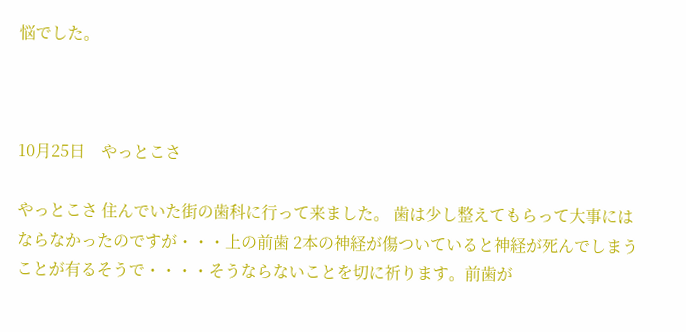悩でした。



10月25日    やっとこさ

やっとこさ 住んでいた街の歯科に行って来ました。 歯は少し整えてもらって大事にはならなかったのですが・・・上の前歯 2本の神経が傷ついていると神経が死んでしまうことが有るそうで・・・・そうならないことを切に祈ります。前歯が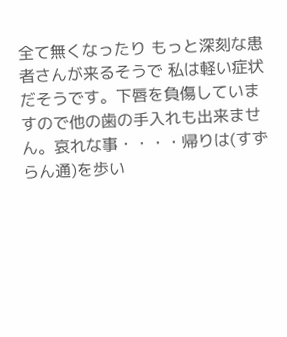全て無くなったり もっと深刻な患者さんが来るそうで 私は軽い症状だそうです。下唇を負傷していますので他の歯の手入れも出来ません。哀れな事・・・・帰りは(すずらん通)を歩い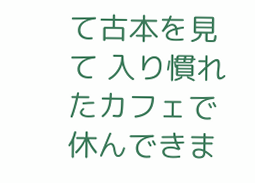て古本を見て 入り慣れたカフェで休んできま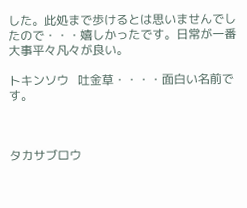した。此処まで歩けるとは思いませんでしたので・・・嬉しかったです。日常が一番大事平々凡々が良い。

トキンソウ   吐金草・・・・面白い名前です。



タカサブロウ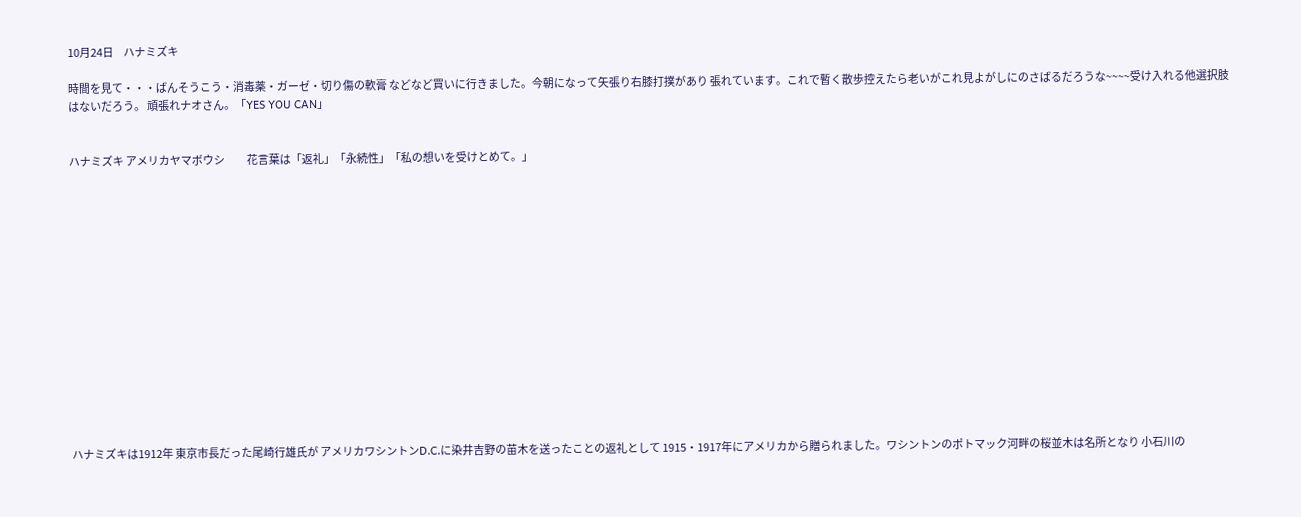10月24日     ハナミズキ

時間を見て・・・ばんそうこう・消毒薬・ガーゼ・切り傷の軟膏 などなど買いに行きました。今朝になって矢張り右膝打撲があり 張れています。これで暫く散歩控えたら老いがこれ見よがしにのさばるだろうな~~~~受け入れる他選択肢はないだろう。 頑張れナオさん。「YES YOU CAN」


ハナミズキ アメリカヤマボウシ           花言葉は「返礼」「永続性」「私の想いを受けとめて。」















ハナミズキは1912年 東京市長だった尾崎行雄氏が アメリカワシントンD.C.に染井吉野の苗木を送ったことの返礼として 1915・1917年にアメリカから贈られました。ワシントンのポトマック河畔の桜並木は名所となり 小石川の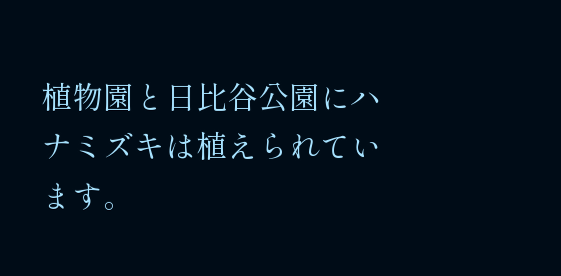植物園と日比谷公園にハナミズキは植えられています。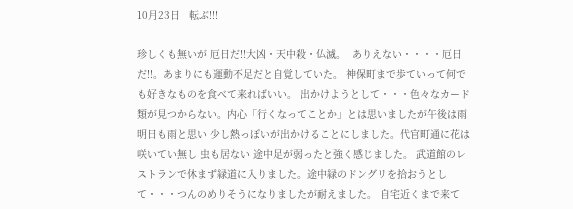10月23日   転ぶ!!!

珍しくも無いが 厄日だ!!大凶・天中殺・仏滅。  ありえない・・・・厄日だ!!。あまりにも運動不足だと自覚していた。 神保町まで歩ていって何でも好きなものを食べて来ればいい。 出かけようとして・・・色々なカード類が見つからない。内心「行くなってことか」とは思いましたが午後は雨 明日も雨と思い 少し熱っぽいが出かけることにしました。代官町通に花は咲いてい無し 虫も居ない 途中足が弱ったと強く感じました。 武道館のレストランで休まず緑道に入りました。途中緑のドングリを拾おうとして・・・つんのめりそうになりましたが耐えました。 自宅近くまで来て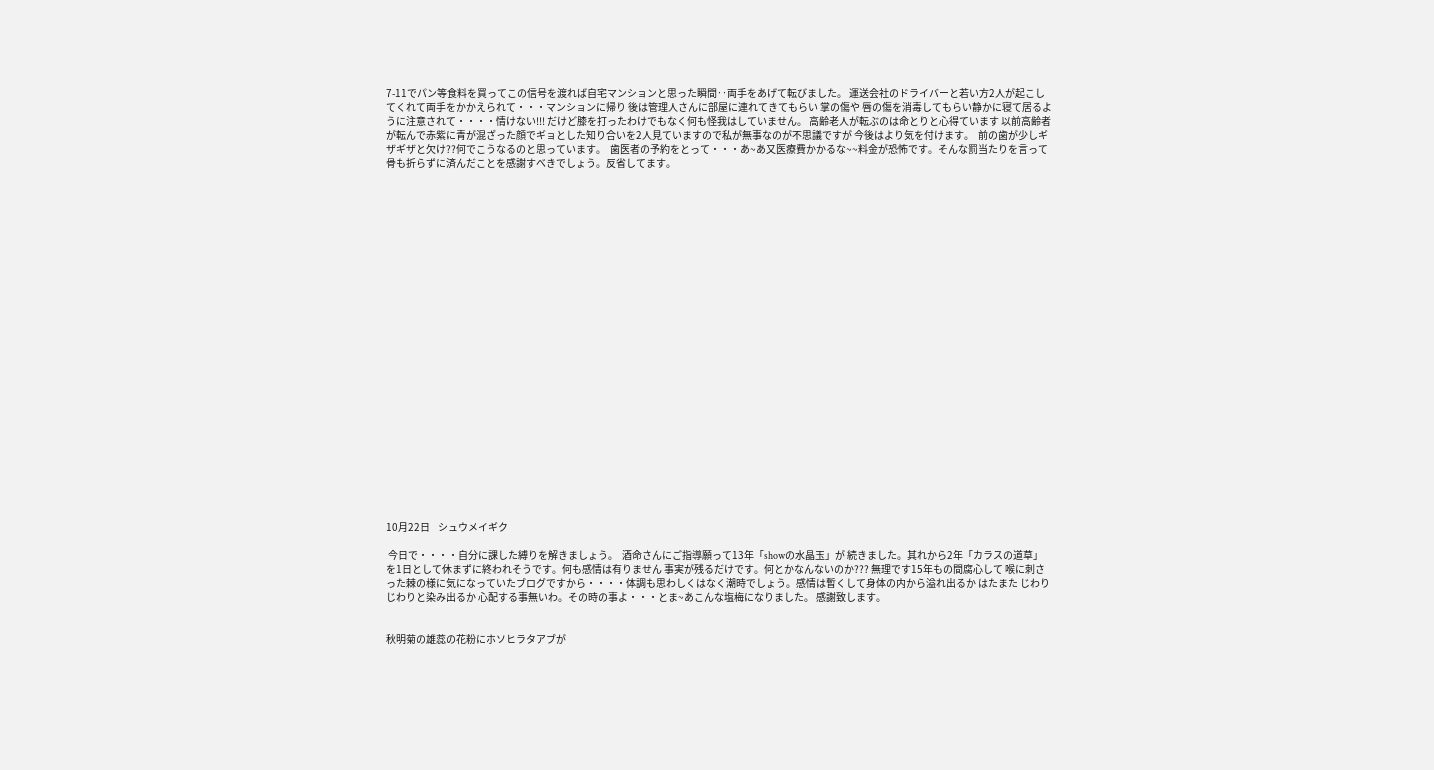7-11でパン等食料を買ってこの信号を渡れば自宅マンションと思った瞬間‥両手をあげて転びました。 運送会社のドライバーと若い方2人が起こしてくれて両手をかかえられて・・・マンションに帰り 後は管理人さんに部屋に連れてきてもらい 掌の傷や 唇の傷を消毒してもらい静かに寝て居るように注意されて・・・・情けない!!! だけど膝を打ったわけでもなく何も怪我はしていません。 高齢老人が転ぶのは命とりと心得ています 以前高齢者が転んで赤紫に青が混ざった顔でギョとした知り合いを2人見ていますので私が無事なのが不思議ですが 今後はより気を付けます。  前の歯が少しギザギザと欠け??何でこうなるのと思っています。  歯医者の予約をとって・・・あ~あ又医療費かかるな~~料金が恐怖です。そんな罰当たりを言って骨も折らずに済んだことを感謝すべきでしょう。反省してます。

























10月22日    シュウメイギク

 今日で・・・・自分に課した縛りを解きましょう。  酒命さんにご指導願って13年「showの水晶玉」が 続きました。其れから2年「カラスの道草」を1日として休まずに終われそうです。何も感情は有りません 事実が残るだけです。何とかなんないのか??? 無理です15年もの間腐心して 喉に刺さった棘の様に気になっていたブログですから・・・・体調も思わしくはなく潮時でしょう。感情は暫くして身体の内から溢れ出るか はたまた じわりじわりと染み出るか 心配する事無いわ。その時の事よ・・・とま~あこんな塩梅になりました。 感謝致します。


秋明菊の雄蕊の花粉にホソヒラタアブが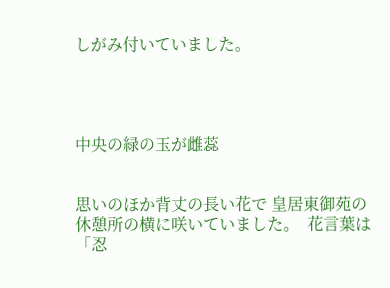しがみ付いていました。




中央の緑の玉が雌蕊


思いのほか背丈の長い花で 皇居東御苑の休憩所の横に咲いていました。  花言葉は「忍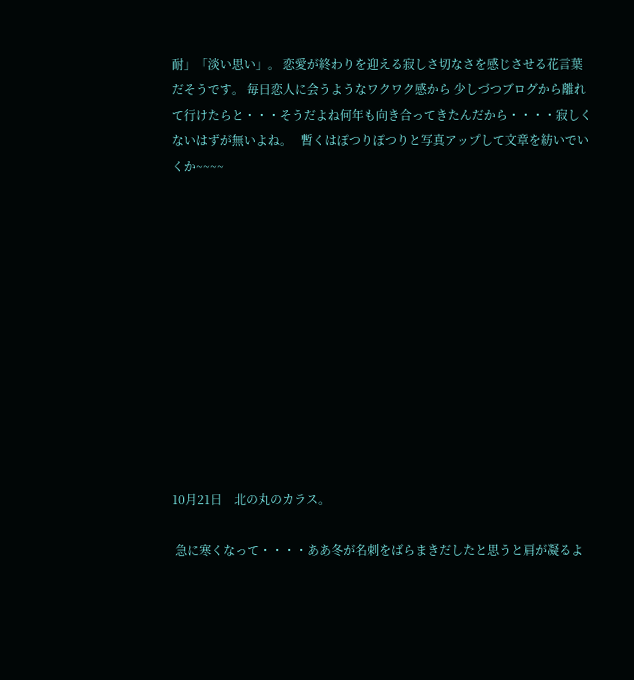耐」「淡い思い」。 恋愛が終わりを迎える寂しさ切なさを感じさせる花言葉だそうです。 毎日恋人に会うようなワクワク感から 少しづつブログから離れて行けたらと・・・そうだよね何年も向き合ってきたんだから・・・・寂しくないはずが無いよね。   暫くはぽつりぽつりと写真アップして文章を紡いでいくか~~~~












10月21日    北の丸のカラス。

 急に寒くなって・・・・ああ冬が名刺をばらまきだしたと思うと肩が凝るよ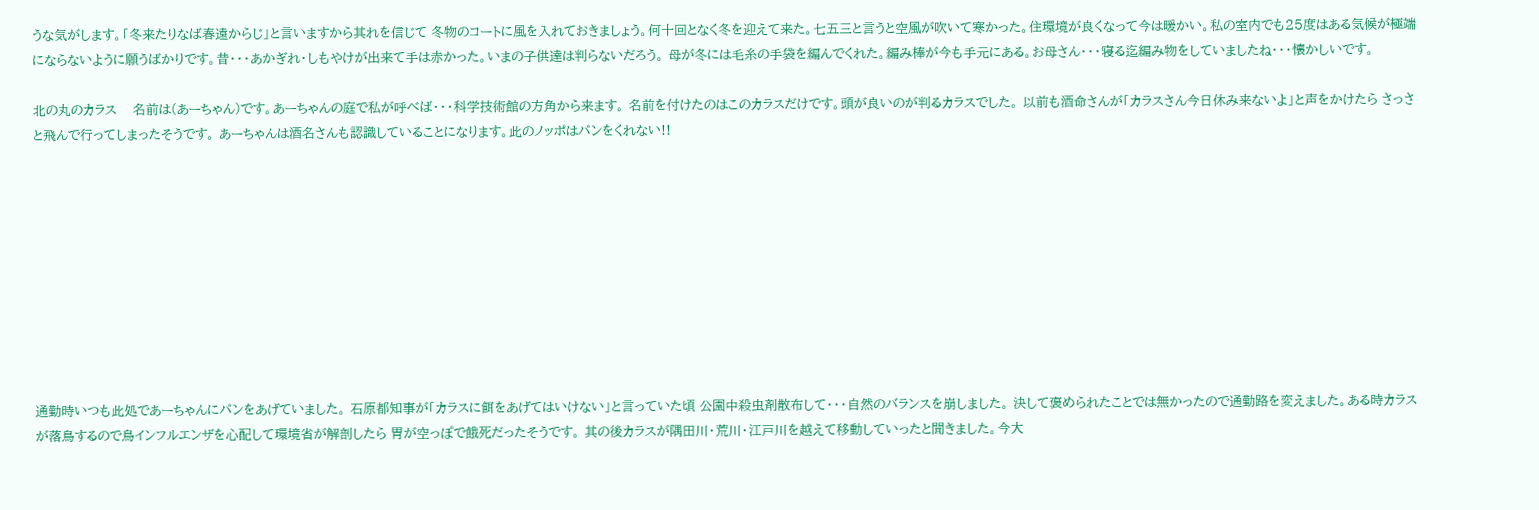うな気がします。「冬来たりなば春遠からじ」と言いますから其れを信じて 冬物のコートに風を入れておきましょう。何十回となく冬を迎えて来た。七五三と言うと空風が吹いて寒かった。住環境が良くなって今は暖かい。私の室内でも25度はある気候が極端にならないように願うばかりです。昔・・・あかぎれ・しもやけが出来て手は赤かった。いまの子供達は判らないだろう。 母が冬には毛糸の手袋を編んでくれた。編み棒が今も手元にある。お母さん・・・寝る迄編み物をしていましたね・・・懐かしいです。

北の丸のカラス    名前は(あーちゃん)です。あーちゃんの庭で私が呼べば・・・科学技術館の方角から来ます。 名前を付けたのはこのカラスだけです。頭が良いのが判るカラスでした。 以前も酒命さんが「カラスさん今日休み来ないよ」と声をかけたら さっさと飛んで行ってしまったそうです。 あーちゃんは酒名さんも認識していることになります。此のノッポはパンをくれない!!










通勤時いつも此処であーちゃんにパンをあげていました。 石原都知事が「カラスに餌をあげてはいけない」と言っていた頃 公園中殺虫剤散布して・・・自然のバランスを崩しました。 決して褒められたことでは無かったので通勤路を変えました。ある時カラスが落鳥するので鳥インフルエンザを心配して環境省が解剖したら 胃が空っぽで餓死だったそうです。 其の後カラスが隅田川・荒川・江戸川を越えて移動していったと聞きました。今大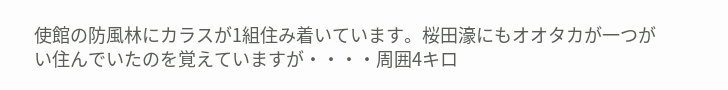使館の防風林にカラスが1組住み着いています。桜田濠にもオオタカが一つがい住んでいたのを覚えていますが・・・・周囲4キロ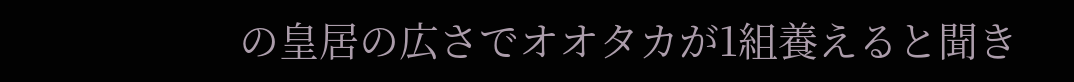の皇居の広さでオオタカが1組養えると聞き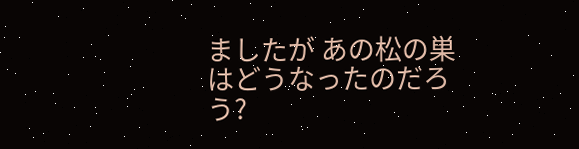ましたが あの松の巣はどうなったのだろう?